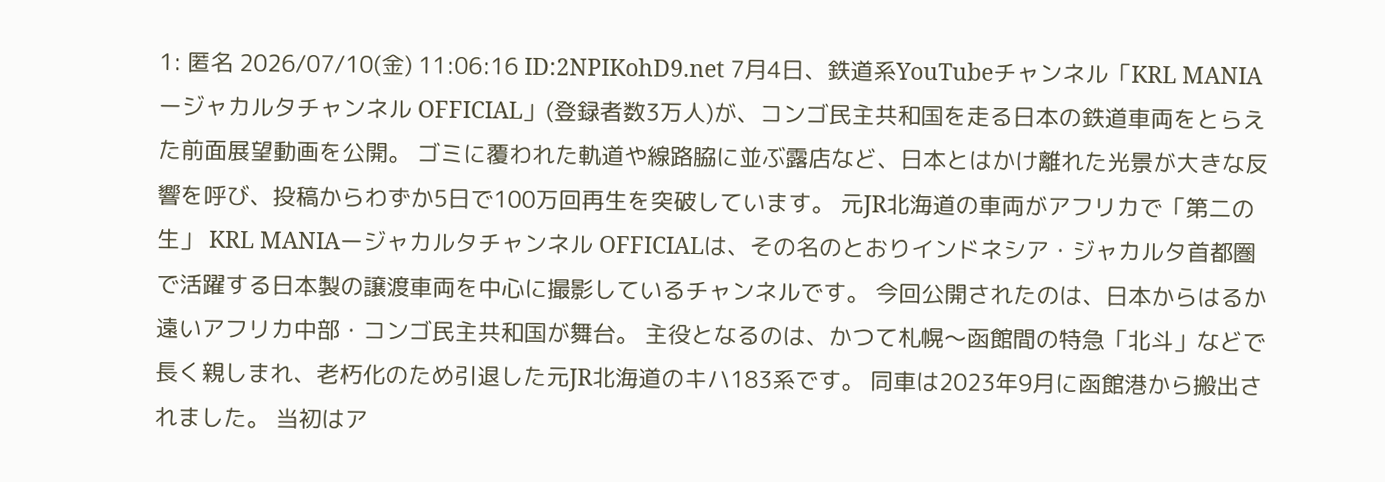1: 匿名 2026/07/10(金) 11:06:16 ID:2NPIKohD9.net 7月4日、鉄道系YouTubeチャンネル「KRL MANIAージャカルタチャンネル OFFICIAL」(登録者数3万人)が、コンゴ民主共和国を走る日本の鉄道車両をとらえた前面展望動画を公開。 ゴミに覆われた軌道や線路脇に並ぶ露店など、日本とはかけ離れた光景が大きな反響を呼び、投稿からわずか5日で100万回再生を突破しています。 元JR北海道の車両がアフリカで「第二の生」 KRL MANIAージャカルタチャンネル OFFICIALは、その名のとおりインドネシア・ジャカルタ首都圏で活躍する日本製の譲渡車両を中心に撮影しているチャンネルです。 今回公開されたのは、日本からはるか遠いアフリカ中部・コンゴ民主共和国が舞台。 主役となるのは、かつて札幌〜函館間の特急「北斗」などで長く親しまれ、老朽化のため引退した元JR北海道のキハ183系です。 同車は2023年9月に函館港から搬出されました。 当初はア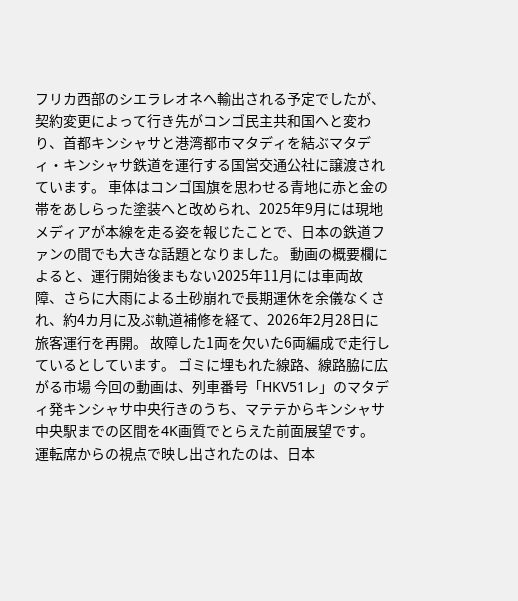フリカ西部のシエラレオネへ輸出される予定でしたが、契約変更によって行き先がコンゴ民主共和国へと変わり、首都キンシャサと港湾都市マタディを結ぶマタディ・キンシャサ鉄道を運行する国営交通公社に譲渡されています。 車体はコンゴ国旗を思わせる青地に赤と金の帯をあしらった塗装へと改められ、2025年9月には現地メディアが本線を走る姿を報じたことで、日本の鉄道ファンの間でも大きな話題となりました。 動画の概要欄によると、運行開始後まもない2025年11月には車両故障、さらに大雨による土砂崩れで長期運休を余儀なくされ、約4カ月に及ぶ軌道補修を経て、2026年2月28日に旅客運行を再開。 故障した1両を欠いた6両編成で走行しているとしています。 ゴミに埋もれた線路、線路脇に広がる市場 今回の動画は、列車番号「HKV51レ」のマタディ発キンシャサ中央行きのうち、マテテからキンシャサ中央駅までの区間を4K画質でとらえた前面展望です。 運転席からの視点で映し出されたのは、日本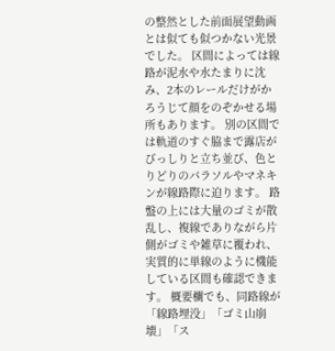の整然とした前面展望動画とは似ても似つかない光景でした。 区間によっては線路が泥水や水たまりに沈み、2本のレールだけがかろうじて顔をのぞかせる場所もあります。 別の区間では軌道のすぐ脇まで露店がびっしりと立ち並び、色とりどりのパラソルやマネキンが線路際に迫ります。 路盤の上には大量のゴミが散乱し、複線でありながら片側がゴミや雑草に覆われ、実質的に単線のように機能している区間も確認できます。 概要欄でも、同路線が「線路埋没」「ゴミ山崩壊」「ス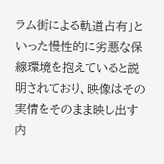ラム街による軌道占有」といった慢性的に劣悪な保線環境を抱えていると説明されており、映像はその実情をそのまま映し出す内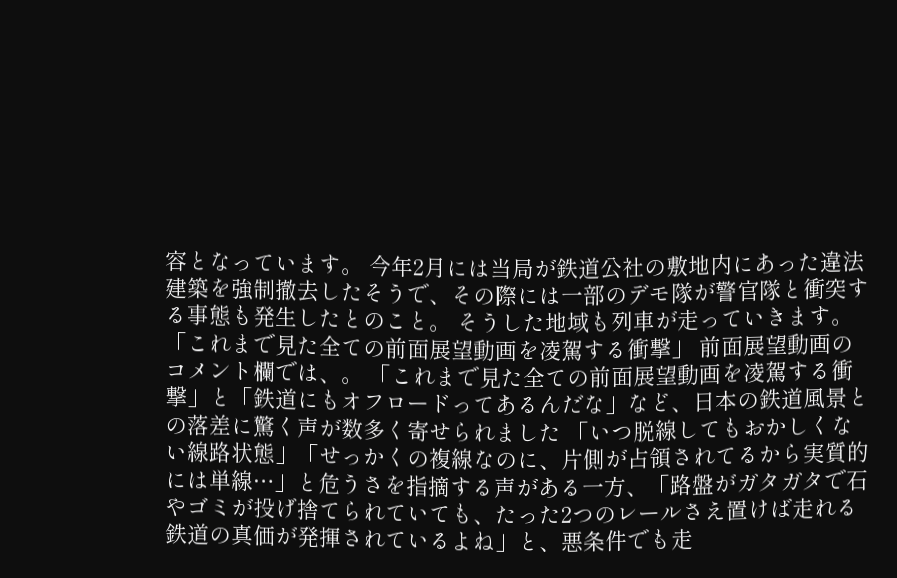容となっています。 今年2月には当局が鉄道公社の敷地内にあった違法建築を強制撤去したそうで、その際には一部のデモ隊が警官隊と衝突する事態も発生したとのこと。 そうした地域も列車が走っていきます。 「これまで見た全ての前面展望動画を凌駕する衝撃」 前面展望動画のコメント欄では、。 「これまで見た全ての前面展望動画を凌駕する衝撃」と「鉄道にもオフロードってあるんだな」など、日本の鉄道風景との落差に驚く声が数多く寄せられました 「いつ脱線してもおかしくない線路状態」「せっかくの複線なのに、片側が占領されてるから実質的には単線…」と危うさを指摘する声がある一方、「路盤がガタガタで石やゴミが投げ捨てられていても、たった2つのレールさえ置けば走れる鉄道の真価が発揮されているよね」と、悪条件でも走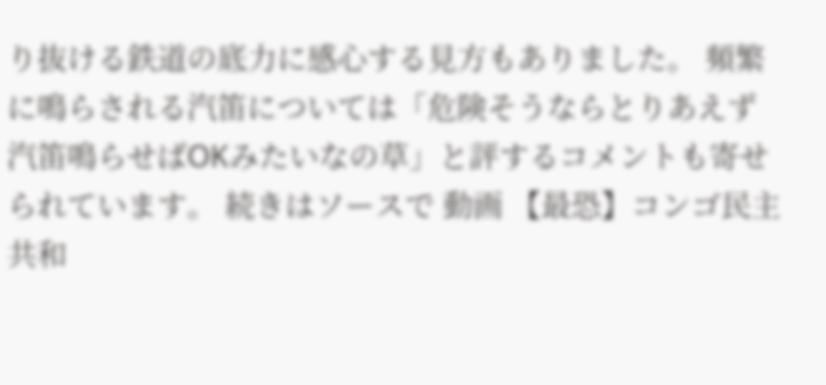り抜ける鉄道の底力に感心する見方もありました。 頻繁に鳴らされる汽笛については「危険そうならとりあえず汽笛鳴らせばOKみたいなの草」と評するコメントも寄せられています。 続きはソースで 動画 【最恐】コンゴ民主共和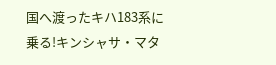国へ渡ったキハ183系に乗る!キンシャサ・マタ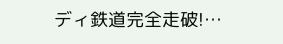ディ鉄道完全走破!…